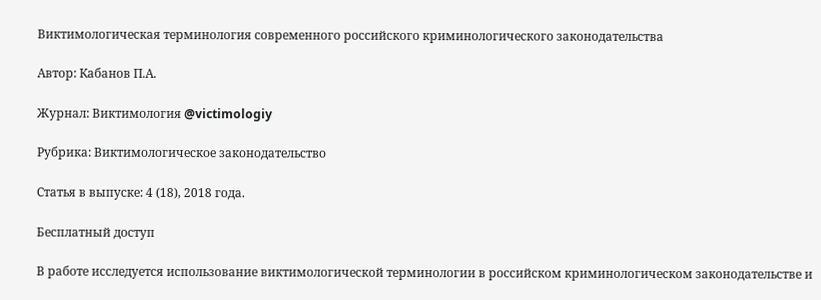Виктимологическая терминология современного российского криминологического законодательства

Автор: Кабанов П.А.

Журнал: Виктимология @victimologiy

Рубрика: Виктимологическое законодательство

Статья в выпуске: 4 (18), 2018 года.

Бесплатный доступ

В работе исследуется использование виктимологической терминологии в российском криминологическом законодательстве и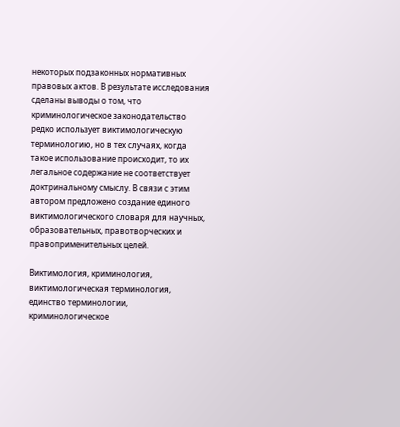некоторых подзаконных нормативных правовых актов. В результате исследования сделаны выводы о том, что криминологическое законодательство редко использует виктимологическую терминологию, но в тех случаях, когда такое использование происходит, то их легальное содержание не соответствует доктринальному смыслу. В связи с этим автором предложено создание единого виктимологического словаря для научных, образовательных, правотворческих и правоприменительных целей.

Виктимология, криминология, виктимологическая терминология, единство терминологии, криминологическое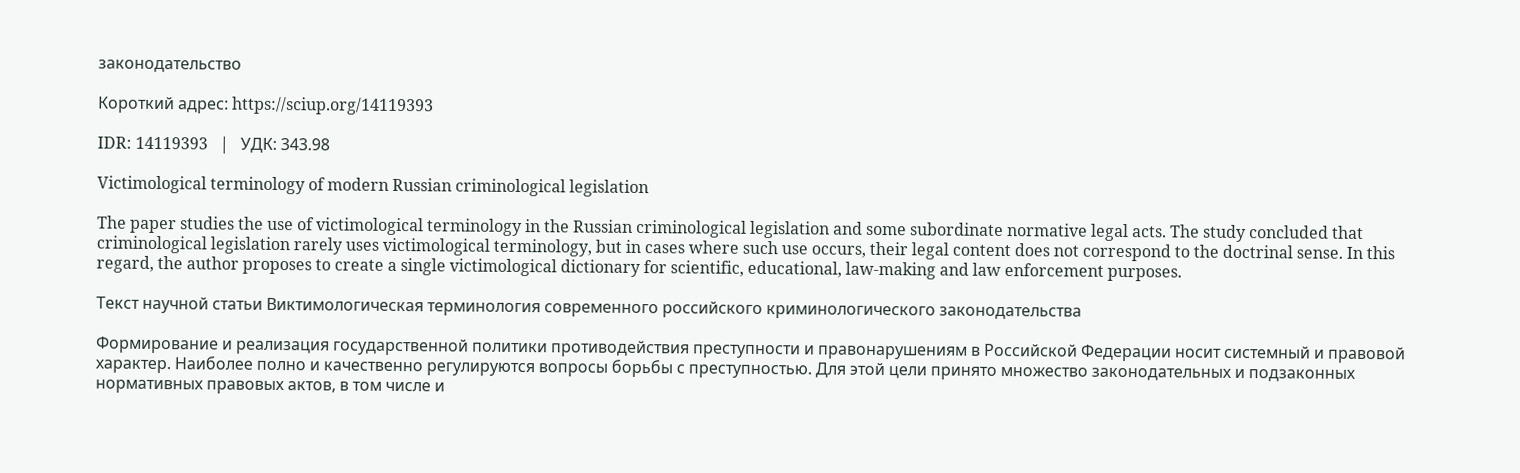законодательство

Короткий адрес: https://sciup.org/14119393

IDR: 14119393   |   УДК: 343.98

Victimological terminology of modern Russian criminological legislation

The paper studies the use of victimological terminology in the Russian criminological legislation and some subordinate normative legal acts. The study concluded that criminological legislation rarely uses victimological terminology, but in cases where such use occurs, their legal content does not correspond to the doctrinal sense. In this regard, the author proposes to create a single victimological dictionary for scientific, educational, law-making and law enforcement purposes.

Текст научной статьи Виктимологическая терминология современного российского криминологического законодательства

Формирование и реализация государственной политики противодействия преступности и правонарушениям в Российской Федерации носит системный и правовой характер. Наиболее полно и качественно регулируются вопросы борьбы с преступностью. Для этой цели принято множество законодательных и подзаконных нормативных правовых актов, в том числе и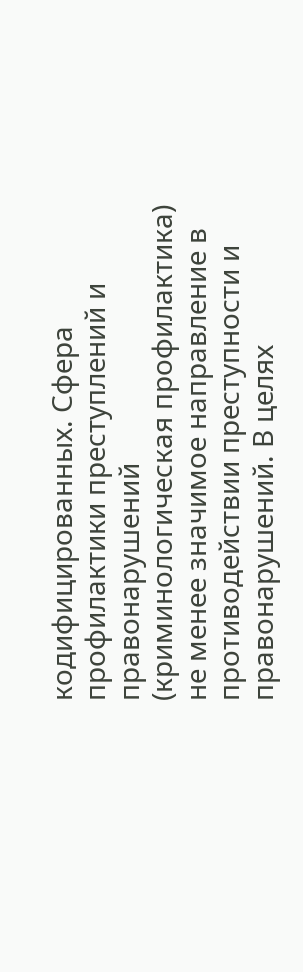кодифицированных. Сфера профилактики преступлений и правонарушений (криминологическая профилактика) не менее значимое направление в противодействии преступности и правонарушений. В целях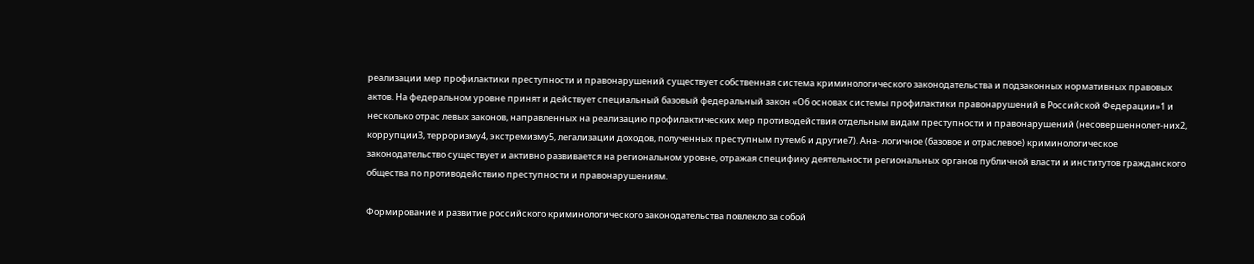реализации мер профилактики преступности и правонарушений существует собственная система криминологического законодательства и подзаконных нормативных правовых актов. На федеральном уровне принят и действует специальный базовый федеральный закон «Об основах системы профилактики правонарушений в Российской Федерации»1 и несколько отрас левых законов, направленных на реализацию профилактических мер противодействия отдельным видам преступности и правонарушений (несовершеннолет-них2, коррупции3, терроризму4, экстремизму5, легализации доходов, полученных преступным путем6 и другие7). Ана- логичное (базовое и отраслевое) криминологическое законодательство существует и активно развивается на региональном уровне, отражая специфику деятельности региональных органов публичной власти и институтов гражданского общества по противодействию преступности и правонарушениям.

Формирование и развитие российского криминологического законодательства повлекло за собой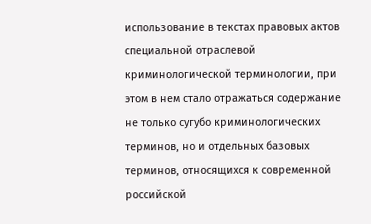использование в текстах правовых актов специальной отраслевой криминологической терминологии, при этом в нем стало отражаться содержание не только сугубо криминологических терминов, но и отдельных базовых терминов, относящихся к современной российской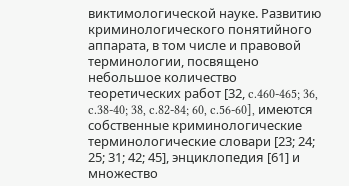виктимологической науке. Развитию криминологического понятийного аппарата, в том числе и правовой терминологии, посвящено небольшое количество теоретических работ [32, c.460-465; 36, c.38-40; 38, c.82-84; 60, c.56-60], имеются собственные криминологические терминологические словари [23; 24; 25; 31; 42; 45], энциклопедия [61] и множество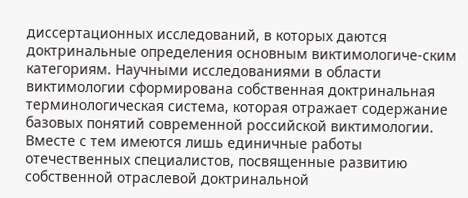диссертационных исследований, в которых даются доктринальные определения основным виктимологиче-ским категориям. Научными исследованиями в области виктимологии сформирована собственная доктринальная терминологическая система, которая отражает содержание базовых понятий современной российской виктимологии. Вместе с тем имеются лишь единичные работы отечественных специалистов, посвященные развитию собственной отраслевой доктринальной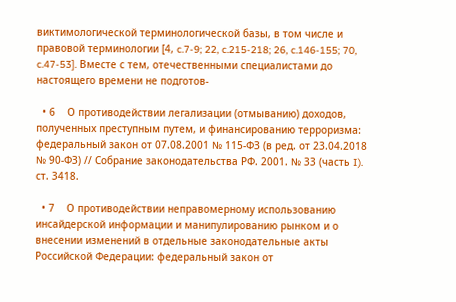виктимологической терминологической базы, в том числе и правовой терминологии [4, c.7-9; 22, c.215-218; 26, c.146-155; 70, c.47-53]. Вместе с тем, отечественными специалистами до настоящего времени не подготов-

  • 6    О противодействии легализации (отмыванию) доходов, полученных преступным путем, и финансированию терроризма: федеральный закон от 07.08.2001 № 115-ФЗ (в ред. от 23.04.2018 № 90-ФЗ) // Собрание законодательства РФ. 2001. № 33 (часть I). ст. 3418.

  • 7    О противодействии неправомерному использованию инсайдерской информации и манипулированию рынком и о внесении изменений в отдельные законодательные акты Российской Федерации: федеральный закон от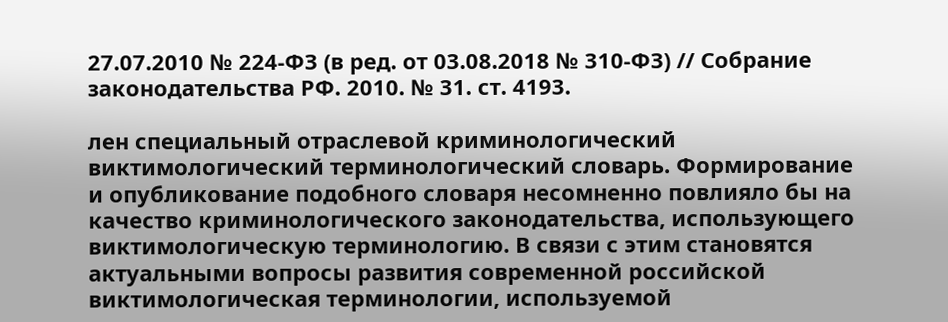27.07.2010 № 224-ФЗ (в ред. от 03.08.2018 № 310-ФЗ) // Собрание законодательства РФ. 2010. № 31. ст. 4193.

лен специальный отраслевой криминологический виктимологический терминологический словарь. Формирование и опубликование подобного словаря несомненно повлияло бы на качество криминологического законодательства, использующего виктимологическую терминологию. В связи с этим становятся актуальными вопросы развития современной российской виктимологическая терминологии, используемой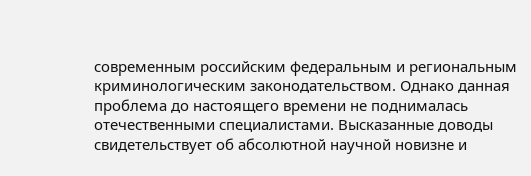современным российским федеральным и региональным криминологическим законодательством. Однако данная проблема до настоящего времени не поднималась отечественными специалистами. Высказанные доводы свидетельствует об абсолютной научной новизне и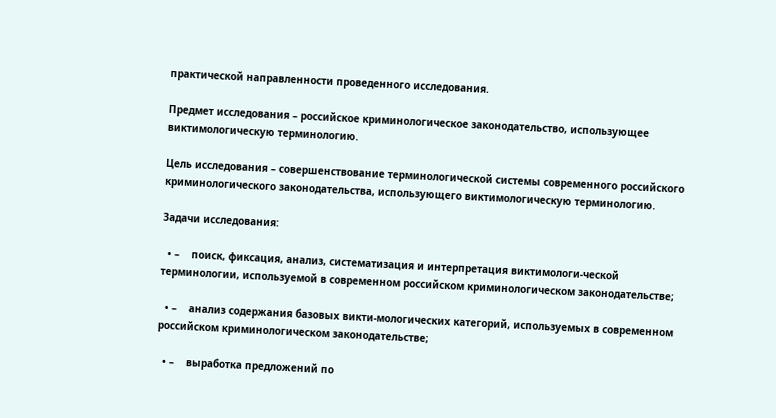практической направленности проведенного исследования.

Предмет исследования – российское криминологическое законодательство, использующее виктимологическую терминологию.

Цель исследования – совершенствование терминологической системы современного российского криминологического законодательства, использующего виктимологическую терминологию.

Задачи исследования:

  • –    поиск, фиксация, анализ, систематизация и интерпретация виктимологи-ческой терминологии, используемой в современном российском криминологическом законодательстве;

  • –    анализ содержания базовых викти-мологических категорий, используемых в современном российском криминологическом законодательстве;

  • –    выработка предложений по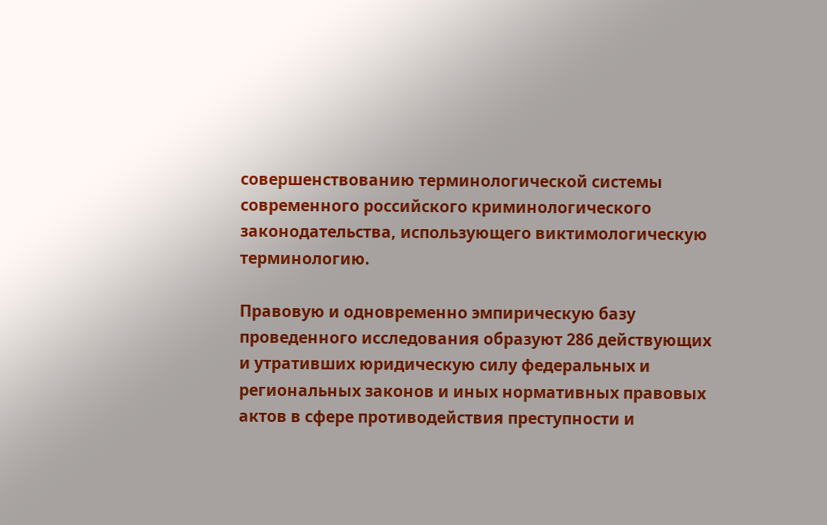совершенствованию терминологической системы современного российского криминологического законодательства, использующего виктимологическую терминологию.

Правовую и одновременно эмпирическую базу проведенного исследования образуют 286 действующих и утративших юридическую силу федеральных и региональных законов и иных нормативных правовых актов в сфере противодействия преступности и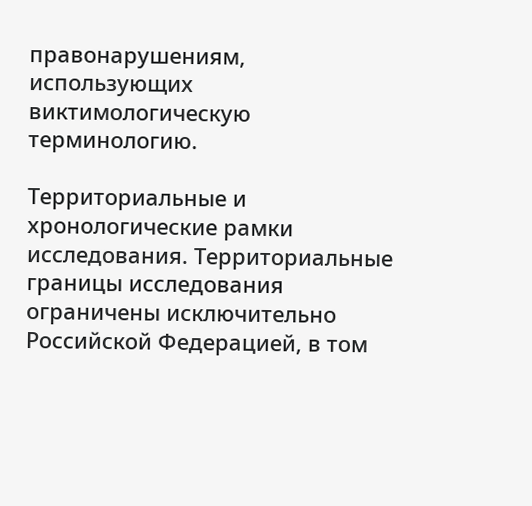правонарушениям, использующих виктимологическую терминологию.

Территориальные и хронологические рамки исследования. Территориальные границы исследования ограничены исключительно Российской Федерацией, в том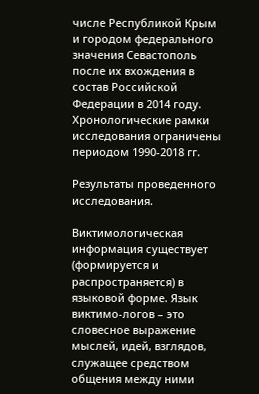числе Республикой Крым и городом федерального значения Севастополь после их вхождения в состав Российской Федерации в 2014 году. Хронологические рамки исследования ограничены периодом 1990-2018 гг.

Результаты проведенного исследования.

Виктимологическая информация существует (формируется и распространяется) в языковой форме. Язык виктимо-логов – это словесное выражение мыслей, идей, взглядов, служащее средством общения между ними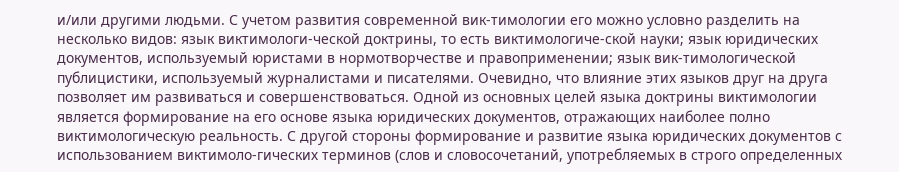и/или другими людьми. С учетом развития современной вик-тимологии его можно условно разделить на несколько видов: язык виктимологи-ческой доктрины, то есть виктимологиче-ской науки; язык юридических документов, используемый юристами в нормотворчестве и правоприменении; язык вик-тимологической публицистики, используемый журналистами и писателями. Очевидно, что влияние этих языков друг на друга позволяет им развиваться и совершенствоваться. Одной из основных целей языка доктрины виктимологии является формирование на его основе языка юридических документов, отражающих наиболее полно виктимологическую реальность. С другой стороны формирование и развитие языка юридических документов с использованием виктимоло-гических терминов (слов и словосочетаний, употребляемых в строго определенных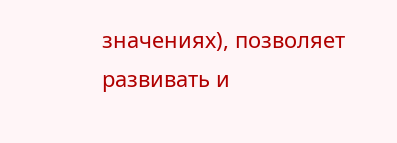значениях), позволяет развивать и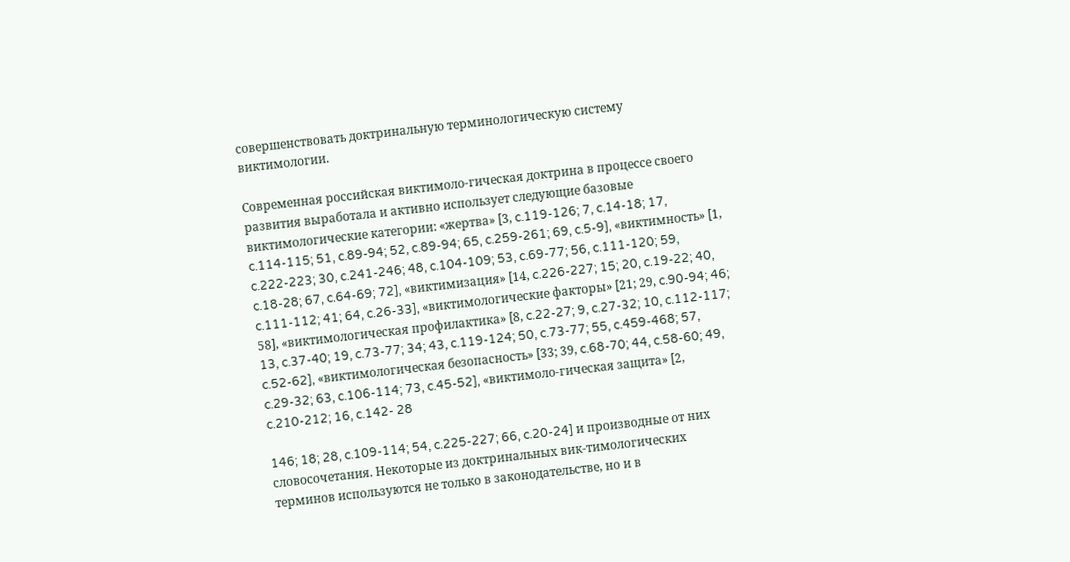совершенствовать доктринальную терминологическую систему виктимологии.

Современная российская виктимоло-гическая доктрина в процессе своего развития выработала и активно использует следующие базовые виктимологические категории: «жертва» [3, c.119-126; 7, c.14-18; 17, c.114-115; 51, c.89-94; 52, c.89-94; 65, c.259-261; 69, c.5-9], «виктимность» [1, c.222-223; 30, c.241-246; 48, c.104-109; 53, c.69-77; 56, c.111-120; 59, c.18-28; 67, c.64-69; 72], «виктимизация» [14, c.226-227; 15; 20, c.19-22; 40, c.111-112; 41; 64, c.26-33], «виктимологические факторы» [21; 29, c.90-94; 46; 58], «виктимологическая профилактика» [8, c.22-27; 9, c.27-32; 10, c.112-117; 13, c.37-40; 19, c.73-77; 34; 43, c.119-124; 50, c.73-77; 55, c.459-468; 57, c.52-62], «виктимологическая безопасность» [33; 39, c.68-70; 44, c.58-60; 49, c.29-32; 63, c.106-114; 73, c.45-52], «виктимоло-гическая защита» [2, c.210-212; 16, c.142- 28

146; 18; 28, c.109-114; 54, c.225-227; 66, c.20-24] и производные от них словосочетания. Некоторые из доктринальных вик-тимологических терминов используются не только в законодательстве, но и в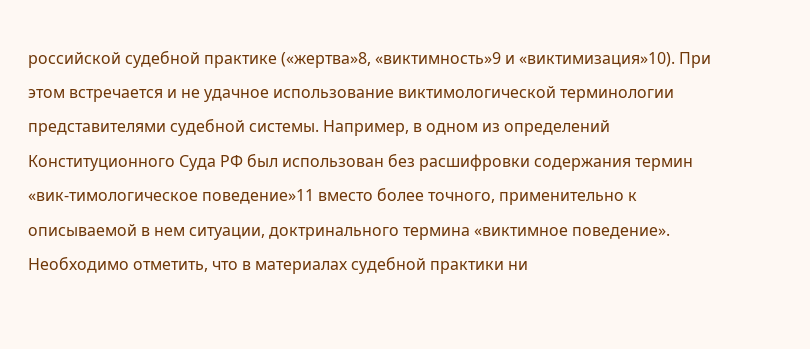российской судебной практике («жертва»8, «виктимность»9 и «виктимизация»10). При этом встречается и не удачное использование виктимологической терминологии представителями судебной системы. Например, в одном из определений Конституционного Суда РФ был использован без расшифровки содержания термин «вик-тимологическое поведение»11 вместо более точного, применительно к описываемой в нем ситуации, доктринального термина «виктимное поведение». Необходимо отметить, что в материалах судебной практики ни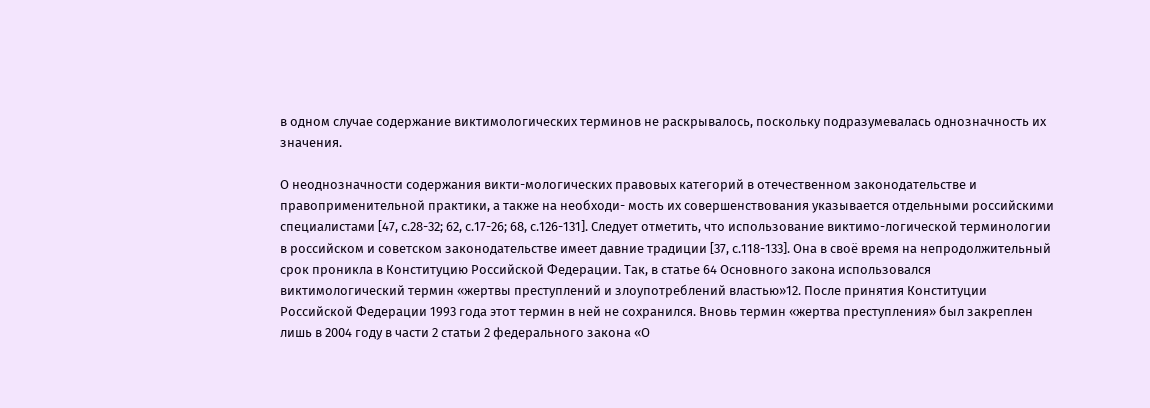в одном случае содержание виктимологических терминов не раскрывалось, поскольку подразумевалась однозначность их значения.

О неоднозначности содержания викти-мологических правовых категорий в отечественном законодательстве и правоприменительной практики, а также на необходи- мость их совершенствования указывается отдельными российскими специалистами [47, c.28-32; 62, c.17-26; 68, c.126-131]. Следует отметить, что использование виктимо-логической терминологии в российском и советском законодательстве имеет давние традиции [37, c.118-133]. Она в своё время на непродолжительный срок проникла в Конституцию Российской Федерации. Так, в статье 64 Основного закона использовался виктимологический термин «жертвы преступлений и злоупотреблений властью»12. После принятия Конституции Российской Федерации 1993 года этот термин в ней не сохранился. Вновь термин «жертва преступления» был закреплен лишь в 2004 году в части 2 статьи 2 федерального закона «О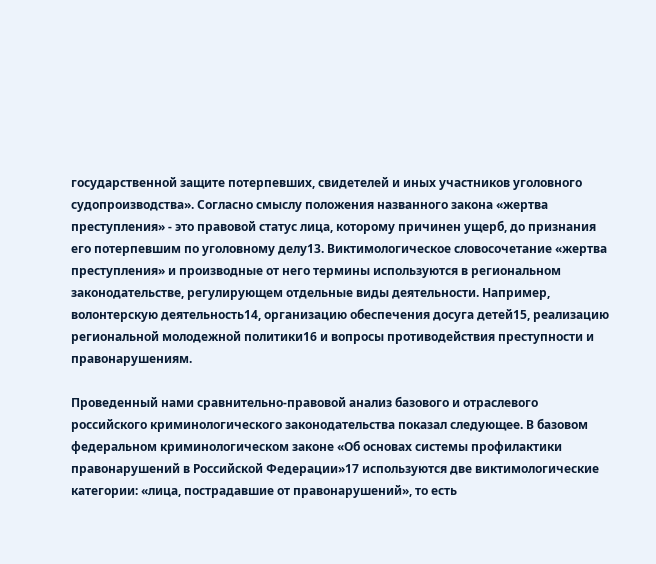государственной защите потерпевших, свидетелей и иных участников уголовного судопроизводства». Согласно смыслу положения названного закона «жертва преступления» - это правовой статус лица, которому причинен ущерб, до признания его потерпевшим по уголовному делу13. Виктимологическое словосочетание «жертва преступления» и производные от него термины используются в региональном законодательстве, регулирующем отдельные виды деятельности. Например, волонтерскую деятельность14, организацию обеспечения досуга детей15, реализацию региональной молодежной политики16 и вопросы противодействия преступности и правонарушениям.

Проведенный нами сравнительно-правовой анализ базового и отраслевого российского криминологического законодательства показал следующее. В базовом федеральном криминологическом законе «Об основах системы профилактики правонарушений в Российской Федерации»17 используются две виктимологические категории: «лица, пострадавшие от правонарушений», то есть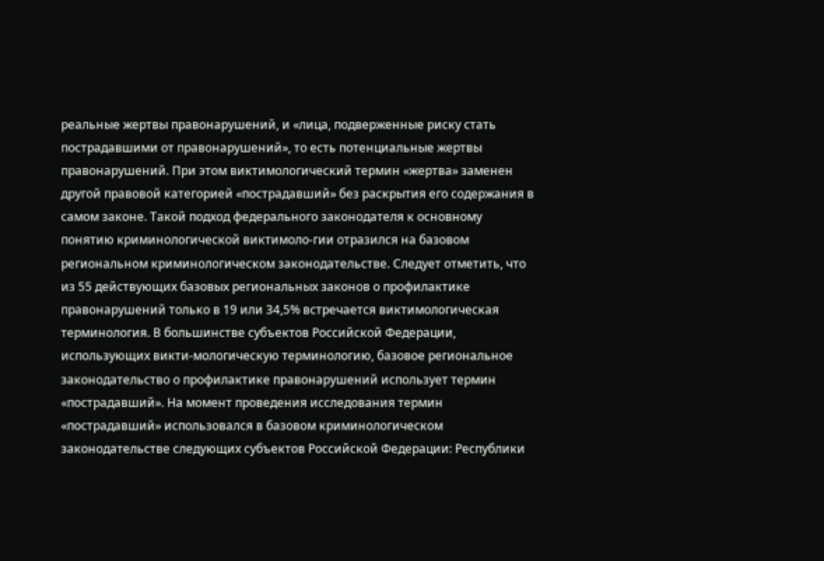реальные жертвы правонарушений, и «лица, подверженные риску стать пострадавшими от правонарушений», то есть потенциальные жертвы правонарушений. При этом виктимологический термин «жертва» заменен другой правовой категорией «пострадавший» без раскрытия его содержания в самом законе. Такой подход федерального законодателя к основному понятию криминологической виктимоло-гии отразился на базовом региональном криминологическом законодательстве. Следует отметить, что из 55 действующих базовых региональных законов о профилактике правонарушений только в 19 или 34,5% встречается виктимологическая терминология. В большинстве субъектов Российской Федерации, использующих викти-мологическую терминологию, базовое региональное законодательство о профилактике правонарушений использует термин «пострадавший». На момент проведения исследования термин «пострадавший» использовался в базовом криминологическом законодательстве следующих субъектов Российской Федерации: Республики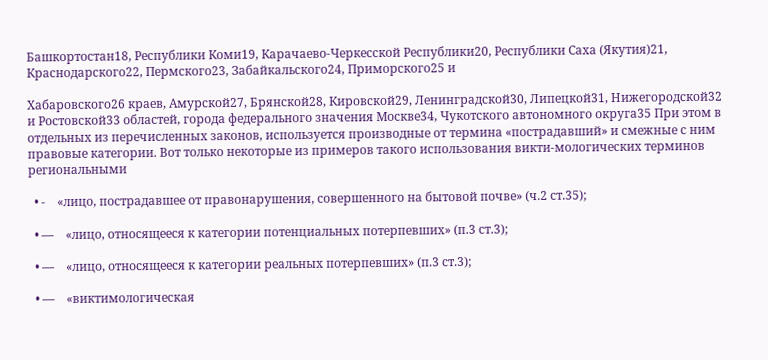Башкортостан18, Республики Коми19, Карачаево-Черкесской Республики20, Республики Саха (Якутия)21, Краснодарского22, Пермского23, Забайкальского24, Приморского25 и

Хабаровского26 краев, Амурской27, Брянской28, Кировской29, Ленинградской30, Липецкой31, Нижегородской32 и Ростовской33 областей, города федерального значения Москве34, Чукотского автономного округа35 При этом в отдельных из перечисленных законов, используется производные от термина «пострадавший» и смежные с ним правовые категории. Вот только некоторые из примеров такого использования викти-мологических терминов региональными

  • -    «лицо, пострадавшее от правонарушения, совершенного на бытовой почве» (ч.2 ст.35);

  • —    «лицо, относящееся к категории потенциальных потерпевших» (п.3 ст.3);

  • —    «лицо, относящееся к категории реальных потерпевших» (п.3 ст.3);

  • —    «виктимологическая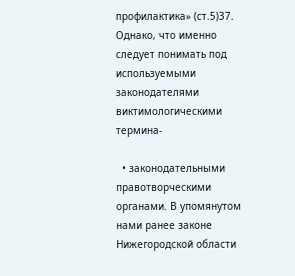профилактика» (ст.5)37. Однако, что именно следует понимать под используемыми законодателями виктимологическими термина-

  • законодательными правотворческими органами. В упомянутом нами ранее законе Нижегородской области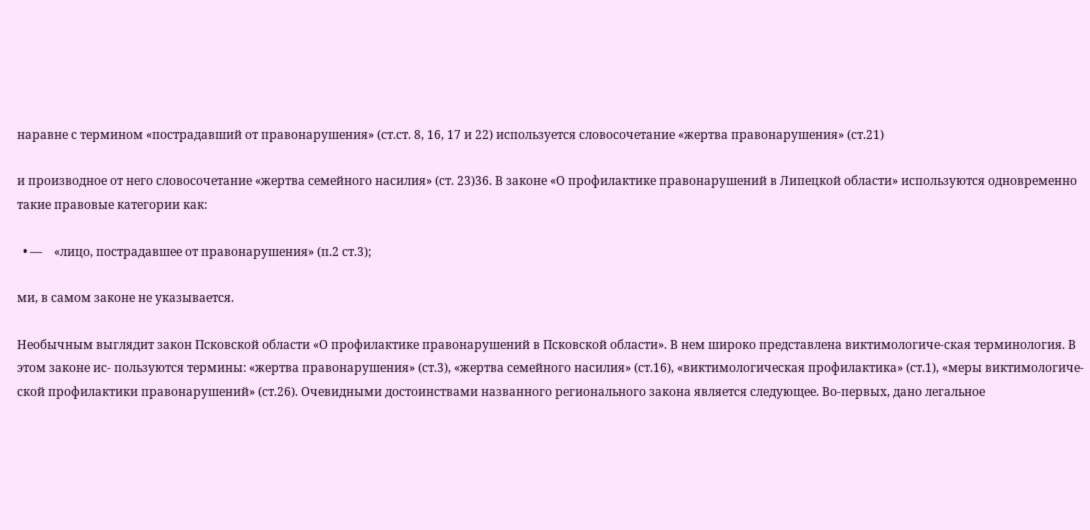наравне с термином «пострадавший от правонарушения» (ст.ст. 8, 16, 17 и 22) используется словосочетание «жертва правонарушения» (ст.21)

и производное от него словосочетание «жертва семейного насилия» (ст. 23)36. В законе «О профилактике правонарушений в Липецкой области» используются одновременно такие правовые категории как:

  • —    «лицо, пострадавшее от правонарушения» (п.2 ст.3);

ми, в самом законе не указывается.

Необычным выглядит закон Псковской области «О профилактике правонарушений в Псковской области». В нем широко представлена виктимологиче-ская терминология. В этом законе ис- пользуются термины: «жертва правонарушения» (ст.3), «жертва семейного насилия» (ст.16), «виктимологическая профилактика» (ст.1), «меры виктимологиче- ской профилактики правонарушений» (ст.26). Очевидными достоинствами названного регионального закона является следующее. Во-первых, дано легальное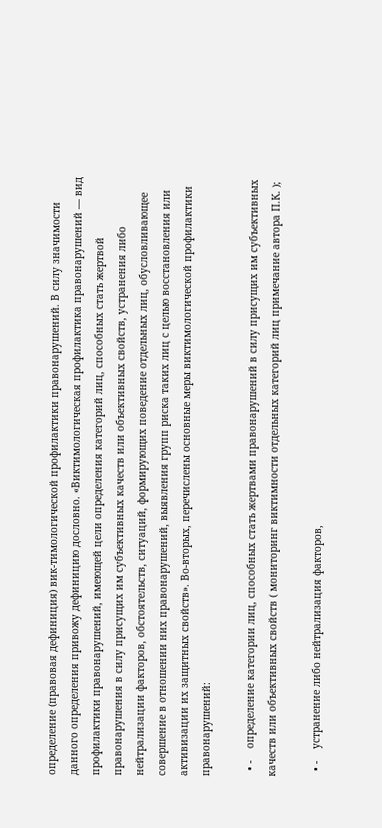определение (правовая дефиниция) вик-тимологической профилактики правонарушений. В силу значимости данного определения привожу дефиницию дословно. «Виктимологическая профилактика правонарушений — вид профилактики правонарушений, имеющей цели определения категорий лиц, способных стать жертвой правонарушения в силу присущих им субъективных качеств или объективных свойств, устранения либо нейтрализации факторов, обстоятельств, ситуаций, формирующих поведение отдельных лиц, обусловливающее совершение в отношении них правонарушений, выявления групп риска таких лиц с целью восстановления или активизации их защитных свойств». Во-вторых, перечислены основные меры виктимологической профилактики правонарушений:

  • -    определение категории лиц, способных стать жертвами правонарушений в силу присущих им субъективных качеств или объективных свойств ( мониторинг виктимности отдельных категорий лиц примечание автора П.К. );

  • -    устранение либо нейтрализация факторов,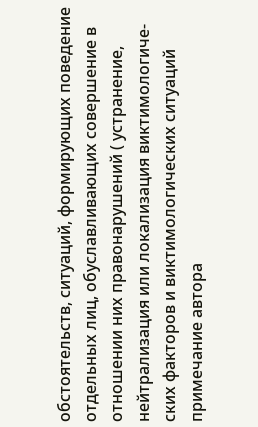обстоятельств, ситуаций, формирующих поведение отдельных лиц, обуславливающих совершение в отношении них правонарушений ( устранение, нейтрализация или локализация виктимологиче-ских факторов и виктимологических ситуаций примечание автора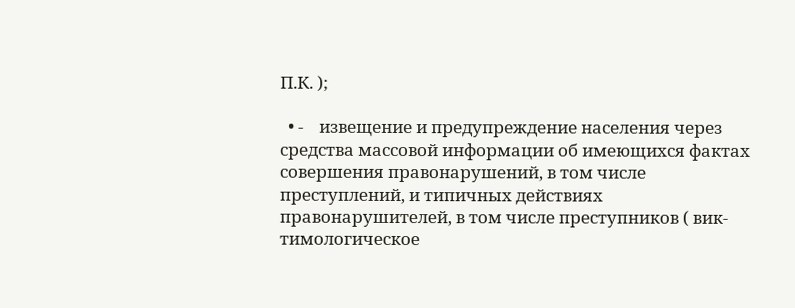П.К. );

  • -    извещение и предупреждение населения через средства массовой информации об имеющихся фактах совершения правонарушений, в том числе преступлений, и типичных действиях правонарушителей, в том числе преступников ( вик-тимологическое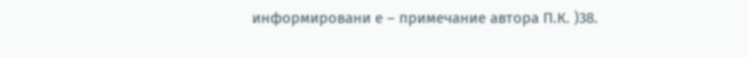информировани е – примечание автора П.К. )38.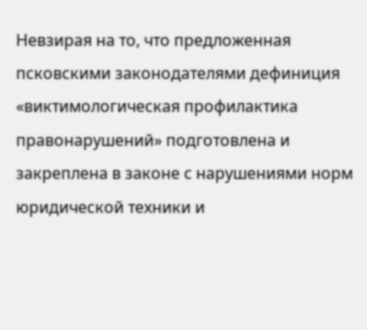Невзирая на то, что предложенная псковскими законодателями дефиниция «виктимологическая профилактика правонарушений» подготовлена и закреплена в законе с нарушениями норм юридической техники и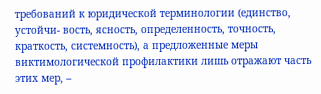требований к юридической терминологии (единство, устойчи- вость, ясность, определенность, точность, краткость, системность), а предложенные меры виктимологической профилактики лишь отражают часть этих мер, –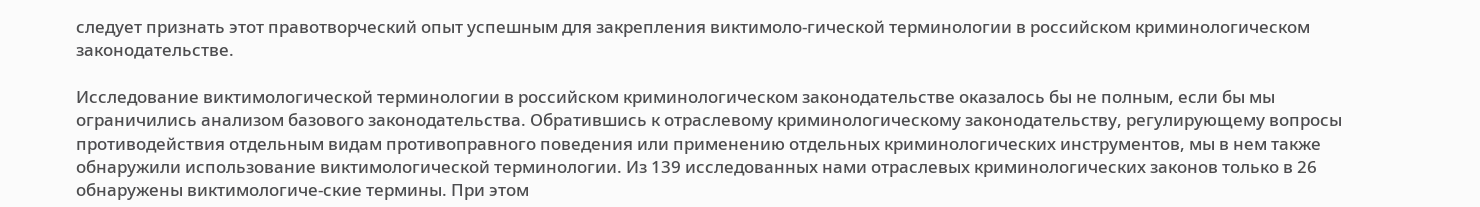следует признать этот правотворческий опыт успешным для закрепления виктимоло-гической терминологии в российском криминологическом законодательстве.

Исследование виктимологической терминологии в российском криминологическом законодательстве оказалось бы не полным, если бы мы ограничились анализом базового законодательства. Обратившись к отраслевому криминологическому законодательству, регулирующему вопросы противодействия отдельным видам противоправного поведения или применению отдельных криминологических инструментов, мы в нем также обнаружили использование виктимологической терминологии. Из 139 исследованных нами отраслевых криминологических законов только в 26 обнаружены виктимологиче-ские термины. При этом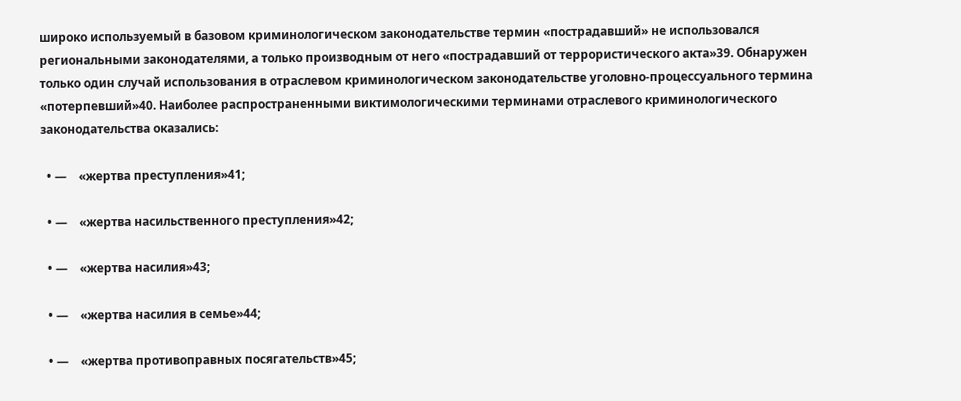широко используемый в базовом криминологическом законодательстве термин «пострадавший» не использовался региональными законодателями, а только производным от него «пострадавший от террористического акта»39. Обнаружен только один случай использования в отраслевом криминологическом законодательстве уголовно-процессуального термина «потерпевший»40. Наиболее распространенными виктимологическими терминами отраслевого криминологического законодательства оказались:

  • —    «жертва преступления»41;

  • —    «жертва насильственного преступления»42;

  • —    «жертва насилия»43;

  • —    «жертва насилия в семье»44;

  • —    «жертва противоправных посягательств»45;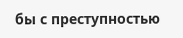бы с преступностью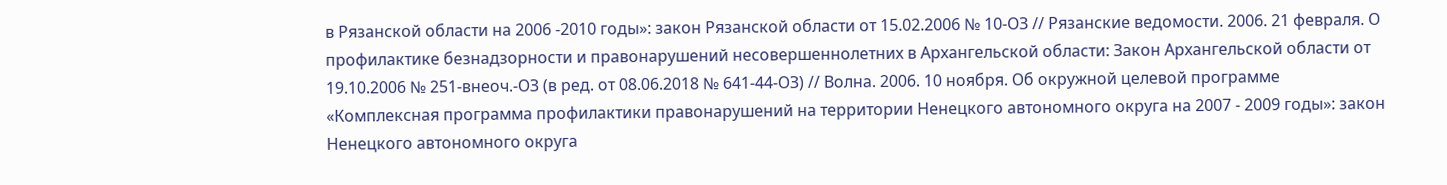в Рязанской области на 2006 -2010 годы»: закон Рязанской области от 15.02.2006 № 10-ОЗ // Рязанские ведомости. 2006. 21 февраля. О профилактике безнадзорности и правонарушений несовершеннолетних в Архангельской области: Закон Архангельской области от 19.10.2006 № 251-внеоч.-ОЗ (в ред. от 08.06.2018 № 641-44-ОЗ) // Волна. 2006. 10 ноября. Об окружной целевой программе «Комплексная программа профилактики правонарушений на территории Ненецкого автономного округа на 2007 - 2009 годы»: закон Ненецкого автономного округа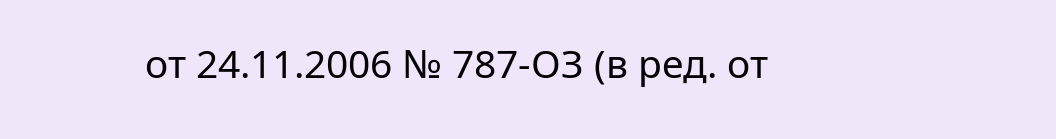от 24.11.2006 № 787-ОЗ (в ред. от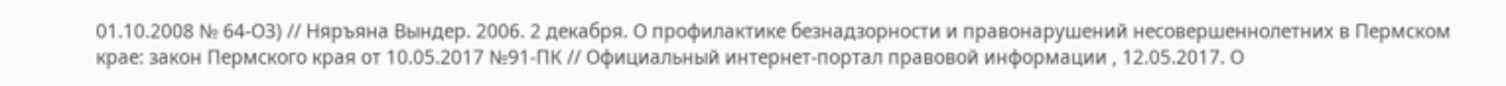01.10.2008 № 64-ОЗ) // Няръяна Вындер. 2006. 2 декабря. О профилактике безнадзорности и правонарушений несовершеннолетних в Пермском крае: закон Пермского края от 10.05.2017 №91-ПК // Официальный интернет-портал правовой информации , 12.05.2017. О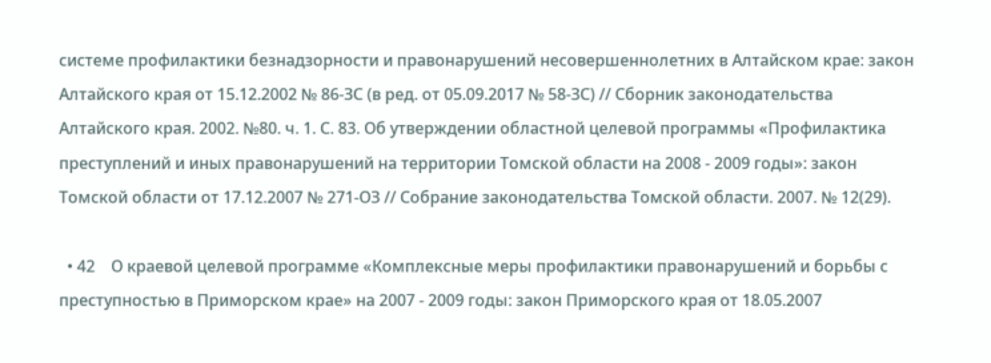системе профилактики безнадзорности и правонарушений несовершеннолетних в Алтайском крае: закон Алтайского края от 15.12.2002 № 86-ЗС (в ред. от 05.09.2017 № 58-ЗС) // Сборник законодательства Алтайского края. 2002. №80. ч. 1. С. 83. Об утверждении областной целевой программы «Профилактика преступлений и иных правонарушений на территории Томской области на 2008 - 2009 годы»: закон Томской области от 17.12.2007 № 271-ОЗ // Собрание законодательства Томской области. 2007. № 12(29).

  • 42    О краевой целевой программе «Комплексные меры профилактики правонарушений и борьбы с преступностью в Приморском крае» на 2007 - 2009 годы: закон Приморского края от 18.05.2007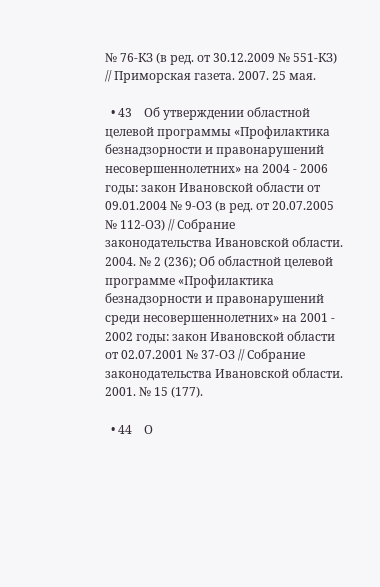№ 76-КЗ (в ред. от 30.12.2009 № 551-КЗ) // Приморская газета. 2007. 25 мая.

  • 43    Об утверждении областной целевой программы «Профилактика безнадзорности и правонарушений несовершеннолетних» на 2004 - 2006 годы: закон Ивановской области от 09.01.2004 № 9-ОЗ (в ред. от 20.07.2005 № 112-ОЗ) // Собрание законодательства Ивановской области. 2004. № 2 (236); Об областной целевой программе «Профилактика безнадзорности и правонарушений среди несовершеннолетних» на 2001 - 2002 годы: закон Ивановской области от 02.07.2001 № 37-ОЗ // Собрание законодательства Ивановской области. 2001. № 15 (177).

  • 44    О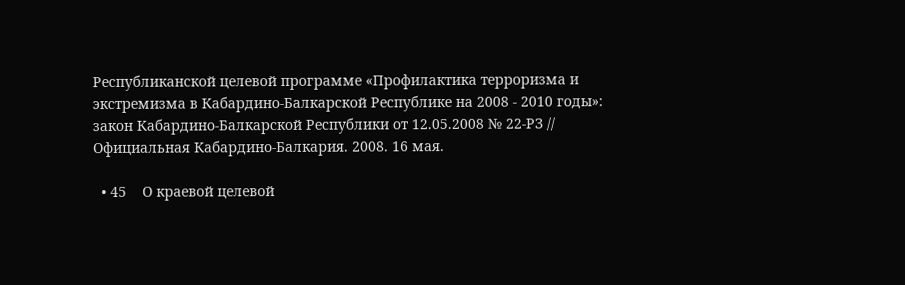Республиканской целевой программе «Профилактика терроризма и экстремизма в Кабардино-Балкарской Республике на 2008 - 2010 годы»: закон Кабардино-Балкарской Республики от 12.05.2008 № 22-РЗ // Официальная Кабардино-Балкария. 2008. 16 мая.

  • 45    О краевой целевой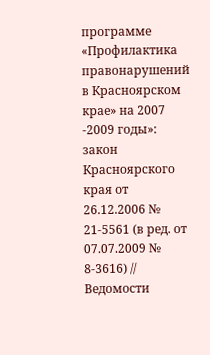программе «Профилактика правонарушений в Красноярском крае» на 2007 -2009 годы»: закон Красноярского края от 26.12.2006 № 21-5561 (в ред. от 07.07.2009 № 8-3616) // Ведомости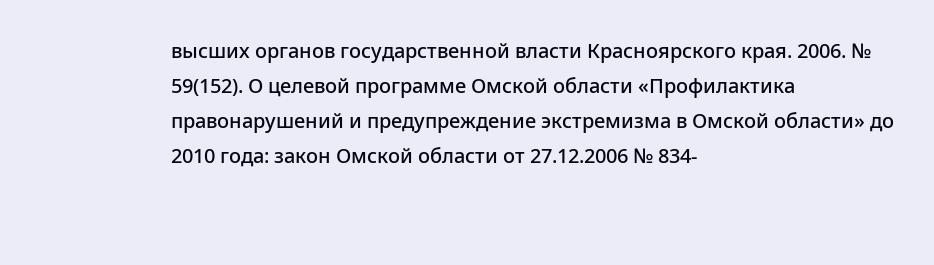высших органов государственной власти Красноярского края. 2006. № 59(152). О целевой программе Омской области «Профилактика правонарушений и предупреждение экстремизма в Омской области» до 2010 года: закон Омской области от 27.12.2006 № 834-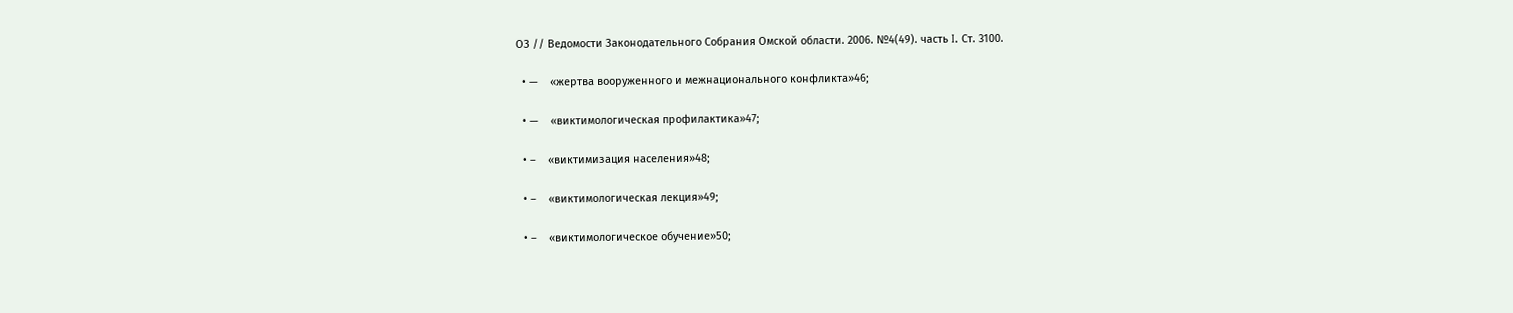ОЗ // Ведомости Законодательного Собрания Омской области. 2006. №4(49). часть I. Ст. 3100.

  • —    «жертва вооруженного и межнационального конфликта»46;

  • —    «виктимологическая профилактика»47;

  • –    «виктимизация населения»48;

  • –    «виктимологическая лекция»49;

  • –    «виктимологическое обучение»50;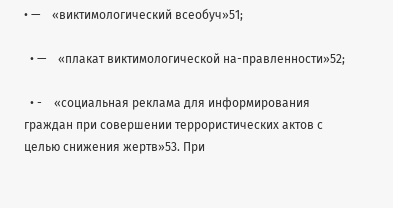• —    «виктимологический всеобуч»51;

  • —    «плакат виктимологической на-правленности»52;

  • -    «социальная реклама для информирования граждан при совершении террористических актов с целью снижения жертв»53. При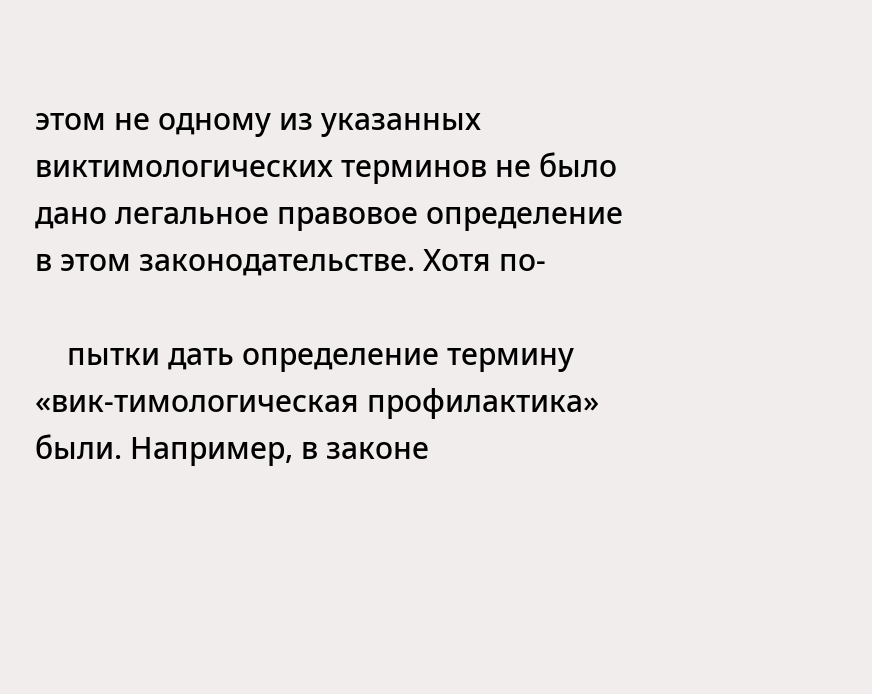этом не одному из указанных виктимологических терминов не было дано легальное правовое определение в этом законодательстве. Хотя по-

    пытки дать определение термину «вик-тимологическая профилактика» были. Например, в законе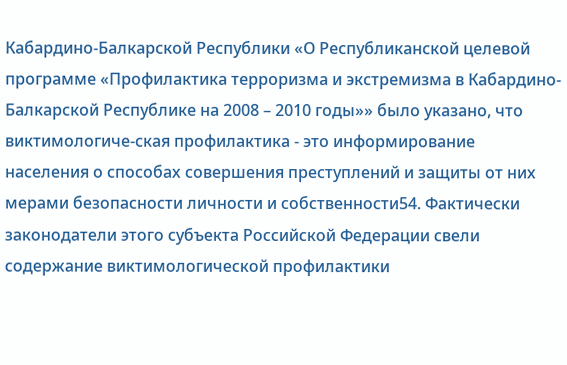Кабардино-Балкарской Республики «О Республиканской целевой программе «Профилактика терроризма и экстремизма в Кабардино-Балкарской Республике на 2008 – 2010 годы»» было указано, что виктимологиче-ская профилактика - это информирование населения о способах совершения преступлений и защиты от них мерами безопасности личности и собственности54. Фактически законодатели этого субъекта Российской Федерации свели содержание виктимологической профилактики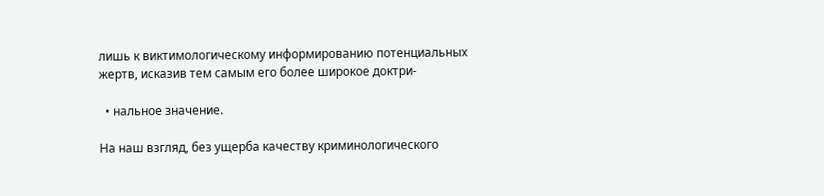лишь к виктимологическому информированию потенциальных жертв, исказив тем самым его более широкое доктри-

  • нальное значение.

На наш взгляд, без ущерба качеству криминологического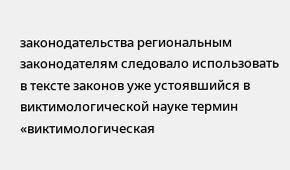законодательства региональным законодателям следовало использовать в тексте законов уже устоявшийся в виктимологической науке термин «виктимологическая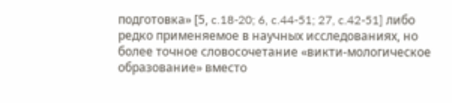подготовка» [5, c.18-20; 6, c.44-51; 27, c.42-51] либо редко применяемое в научных исследованиях, но более точное словосочетание «викти-мологическое образование» вместо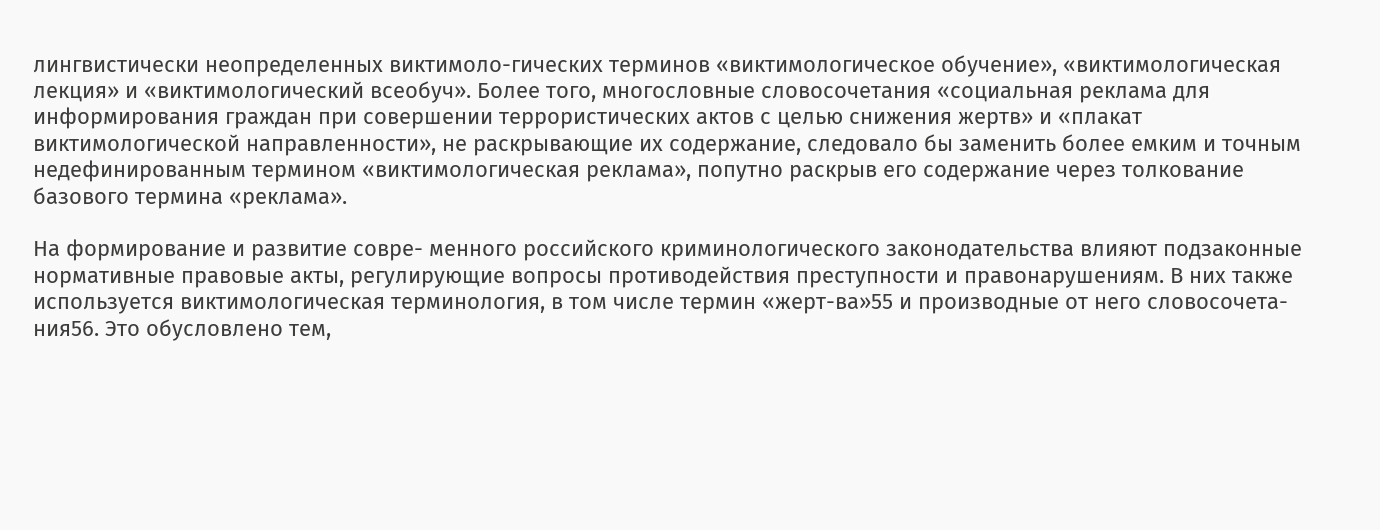лингвистически неопределенных виктимоло-гических терминов «виктимологическое обучение», «виктимологическая лекция» и «виктимологический всеобуч». Более того, многословные словосочетания «социальная реклама для информирования граждан при совершении террористических актов с целью снижения жертв» и «плакат виктимологической направленности», не раскрывающие их содержание, следовало бы заменить более емким и точным недефинированным термином «виктимологическая реклама», попутно раскрыв его содержание через толкование базового термина «реклама».

На формирование и развитие совре- менного российского криминологического законодательства влияют подзаконные нормативные правовые акты, регулирующие вопросы противодействия преступности и правонарушениям. В них также используется виктимологическая терминология, в том числе термин «жерт-ва»55 и производные от него словосочета-ния56. Это обусловлено тем,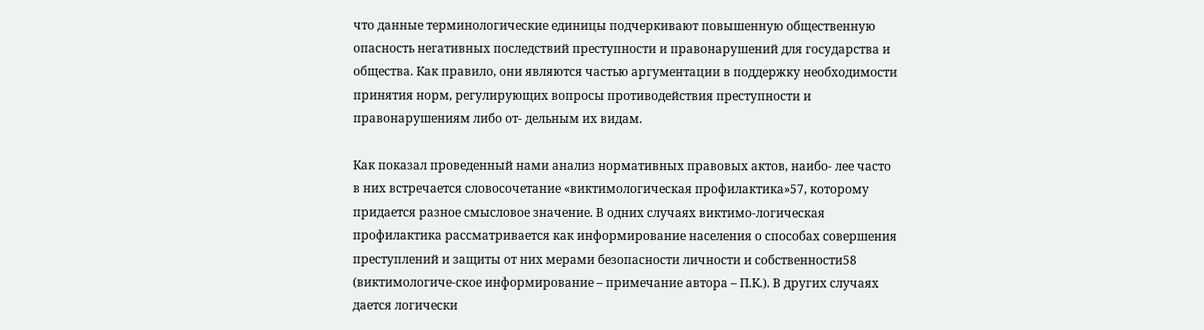что данные терминологические единицы подчеркивают повышенную общественную опасность негативных последствий преступности и правонарушений для государства и общества. Как правило, они являются частью аргументации в поддержку необходимости принятия норм, регулирующих вопросы противодействия преступности и правонарушениям либо от- дельным их видам.

Как показал проведенный нами анализ нормативных правовых актов, наибо- лее часто в них встречается словосочетание «виктимологическая профилактика»57, которому придается разное смысловое значение. В одних случаях виктимо-логическая профилактика рассматривается как информирование населения о способах совершения преступлений и защиты от них мерами безопасности личности и собственности58 (виктимологиче-ское информирование – примечание автора – П.К.). В других случаях дается логически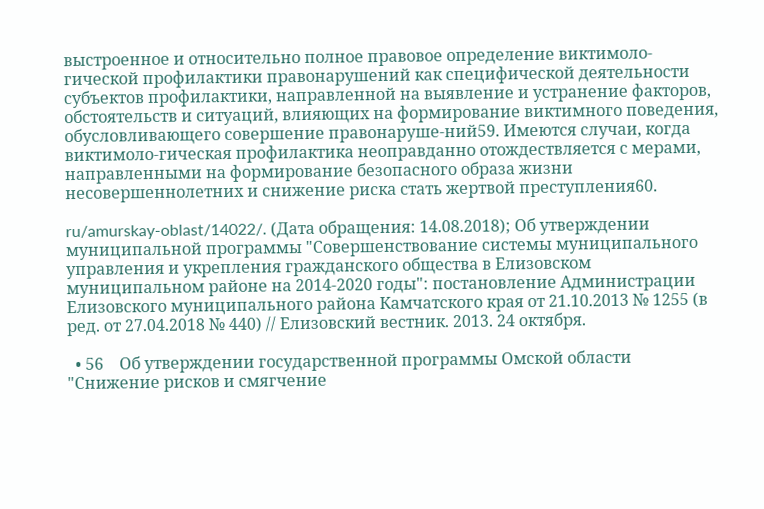выстроенное и относительно полное правовое определение виктимоло-гической профилактики правонарушений как специфической деятельности субъектов профилактики, направленной на выявление и устранение факторов, обстоятельств и ситуаций, влияющих на формирование виктимного поведения, обусловливающего совершение правонаруше-ний59. Имеются случаи, когда виктимоло-гическая профилактика неоправданно отождествляется с мерами, направленными на формирование безопасного образа жизни несовершеннолетних и снижение риска стать жертвой преступления60.

ru/amurskay-oblast/14022/. (Дата обращения: 14.08.2018); Об утверждении муниципальной программы "Совершенствование системы муниципального управления и укрепления гражданского общества в Елизовском муниципальном районе на 2014-2020 годы": постановление Администрации Елизовского муниципального района Камчатского края от 21.10.2013 № 1255 (в ред. от 27.04.2018 № 440) // Елизовский вестник. 2013. 24 октября.

  • 56    Об утверждении государственной программы Омской области "Снижение рисков и смягчение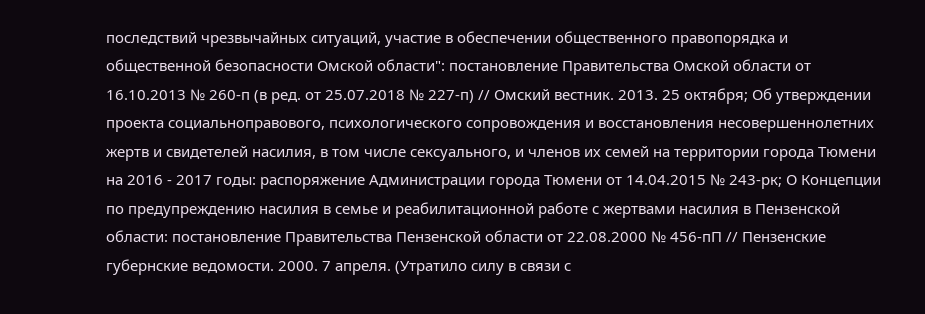последствий чрезвычайных ситуаций, участие в обеспечении общественного правопорядка и общественной безопасности Омской области": постановление Правительства Омской области от 16.10.2013 № 260-п (в ред. от 25.07.2018 № 227-п) // Омский вестник. 2013. 25 октября; Об утверждении проекта социальноправового, психологического сопровождения и восстановления несовершеннолетних жертв и свидетелей насилия, в том числе сексуального, и членов их семей на территории города Тюмени на 2016 - 2017 годы: распоряжение Администрации города Тюмени от 14.04.2015 № 243-рк; О Концепции по предупреждению насилия в семье и реабилитационной работе с жертвами насилия в Пензенской области: постановление Правительства Пензенской области от 22.08.2000 № 456-пП // Пензенские губернские ведомости. 2000. 7 апреля. (Утратило силу в связи с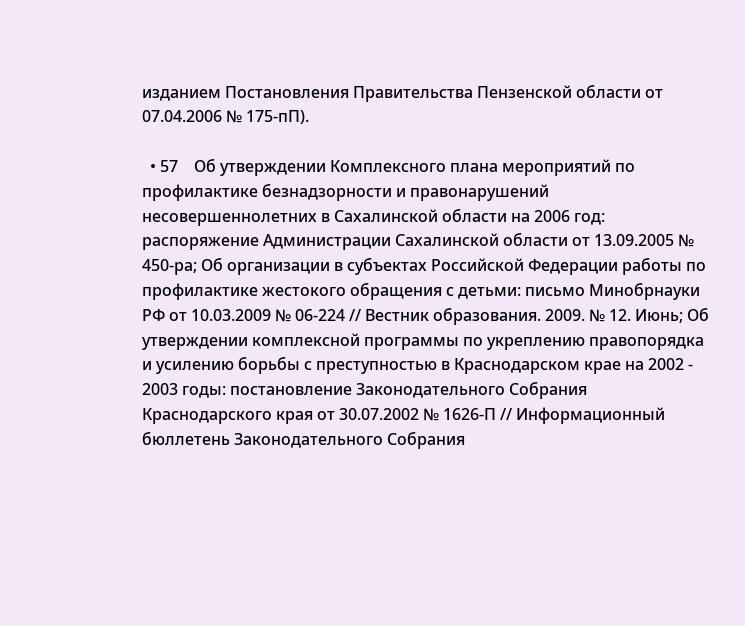изданием Постановления Правительства Пензенской области от 07.04.2006 № 175-пП).

  • 57    Об утверждении Комплексного плана мероприятий по профилактике безнадзорности и правонарушений несовершеннолетних в Сахалинской области на 2006 год: распоряжение Администрации Сахалинской области от 13.09.2005 № 450-ра; Об организации в субъектах Российской Федерации работы по профилактике жестокого обращения с детьми: письмо Минобрнауки РФ от 10.03.2009 № 06-224 // Вестник образования. 2009. № 12. Июнь; Об утверждении комплексной программы по укреплению правопорядка и усилению борьбы с преступностью в Краснодарском крае на 2002 - 2003 годы: постановление Законодательного Собрания Краснодарского края от 30.07.2002 № 1626-П // Информационный бюллетень Законодательного Собрания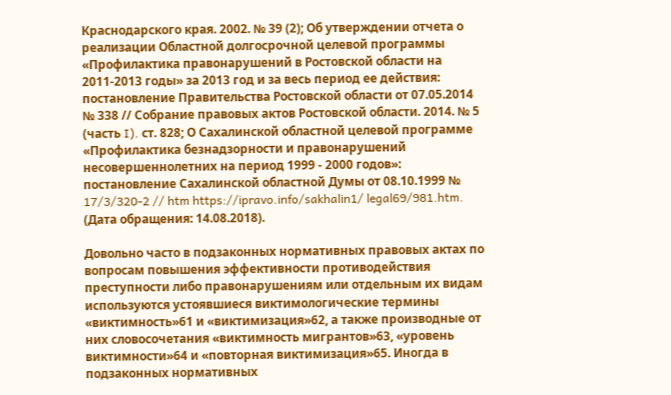Краснодарского края. 2002. № 39 (2); Об утверждении отчета о реализации Областной долгосрочной целевой программы «Профилактика правонарушений в Ростовской области на 2011-2013 годы» за 2013 год и за весь период ее действия: постановление Правительства Ростовской области от 07.05.2014 № 338 // Собрание правовых актов Ростовской области. 2014. № 5 (часть I). ст. 828; О Сахалинской областной целевой программе «Профилактика безнадзорности и правонарушений несовершеннолетних на период 1999 - 2000 годов»: постановление Сахалинской областной Думы от 08.10.1999 № 17/3/320-2 // htm https://ipravo.info/sakhalin1/ legal69/981.htm. (Дата обращения: 14.08.2018).

Довольно часто в подзаконных нормативных правовых актах по вопросам повышения эффективности противодействия преступности либо правонарушениям или отдельным их видам используются устоявшиеся виктимологические термины «виктимность»61 и «виктимизация»62, а также производные от них словосочетания «виктимность мигрантов»63, «уровень виктимности»64 и «повторная виктимизация»65. Иногда в подзаконных нормативных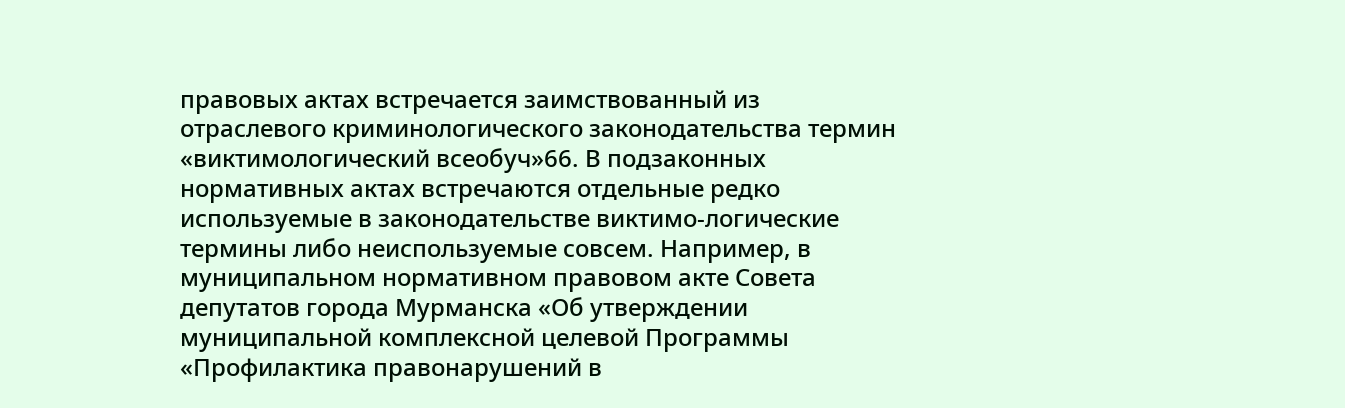правовых актах встречается заимствованный из отраслевого криминологического законодательства термин «виктимологический всеобуч»66. В подзаконных нормативных актах встречаются отдельные редко используемые в законодательстве виктимо-логические термины либо неиспользуемые совсем. Например, в муниципальном нормативном правовом акте Совета депутатов города Мурманска «Об утверждении муниципальной комплексной целевой Программы «Профилактика правонарушений в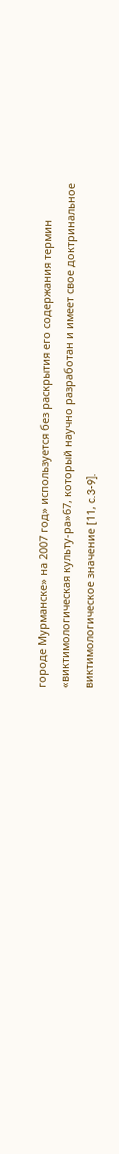городе Мурманске» на 2007 год» используется без раскрытия его содержания термин «виктимологическая культу-ра»67, который научно разработан и имеет свое доктринальное виктимологическое значение [11, c.3-9].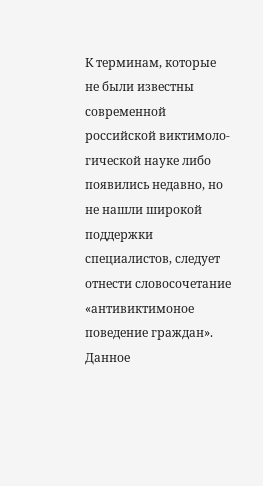К терминам, которые не были известны современной российской виктимоло-гической науке либо появились недавно, но не нашли широкой поддержки специалистов, следует отнести словосочетание «антивиктимоное поведение граждан». Данное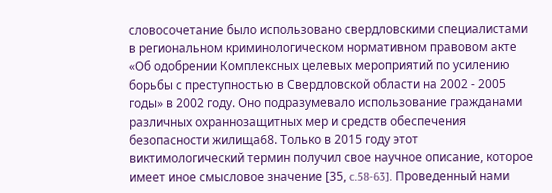словосочетание было использовано свердловскими специалистами в региональном криминологическом нормативном правовом акте «Об одобрении Комплексных целевых мероприятий по усилению борьбы с преступностью в Свердловской области на 2002 - 2005 годы» в 2002 году. Оно подразумевало использование гражданами различных охраннозащитных мер и средств обеспечения безопасности жилища68. Только в 2015 году этот виктимологический термин получил свое научное описание, которое имеет иное смысловое значение [35, c.58-63]. Проведенный нами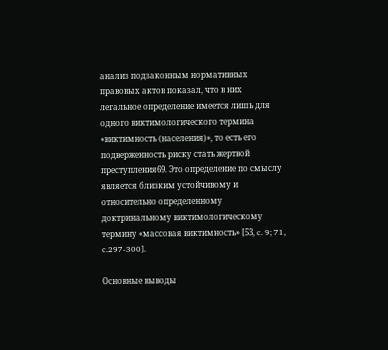анализ подзаконным нормативных правовых актов показал, что в них легальное определение имеется лишь для одного виктимологического термина «виктимность (населения)», то есть его подверженность риску стать жертвой преступления69. Это определение по смыслу является близким устойчивому и относительно определенному доктринальному виктимологическому термину «массовая виктимность» [53, c. 9; 71, c.297-300].

Основные выводы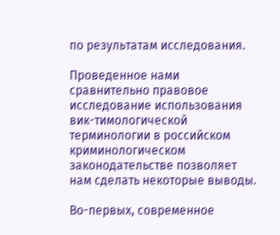по результатам исследования.

Проведенное нами сравнительно правовое исследование использования вик-тимологической терминологии в российском криминологическом законодательстве позволяет нам сделать некоторые выводы.

Во-первых, современное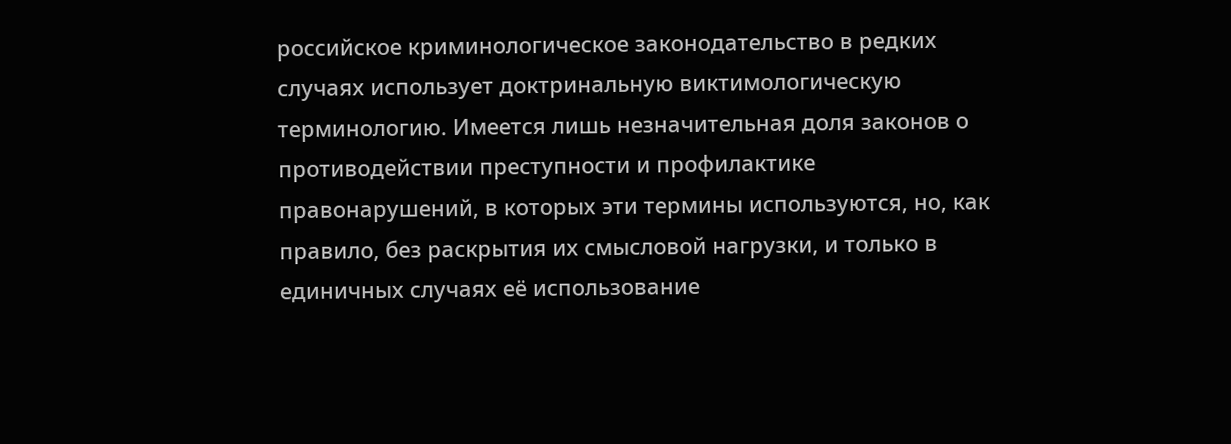российское криминологическое законодательство в редких случаях использует доктринальную виктимологическую терминологию. Имеется лишь незначительная доля законов о противодействии преступности и профилактике правонарушений, в которых эти термины используются, но, как правило, без раскрытия их смысловой нагрузки, и только в единичных случаях её использование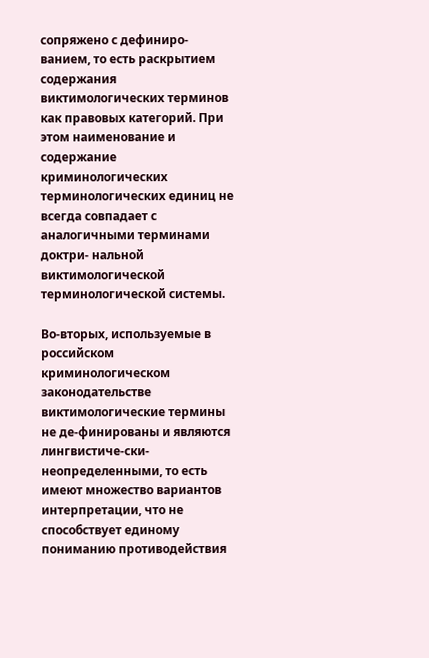сопряжено с дефиниро-ванием, то есть раскрытием содержания виктимологических терминов как правовых категорий. При этом наименование и содержание криминологических терминологических единиц не всегда совпадает с аналогичными терминами доктри- нальной виктимологической терминологической системы.

Во-вторых, используемые в российском криминологическом законодательстве виктимологические термины не де-финированы и являются лингвистиче-ски-неопределенными, то есть имеют множество вариантов интерпретации, что не способствует единому пониманию противодействия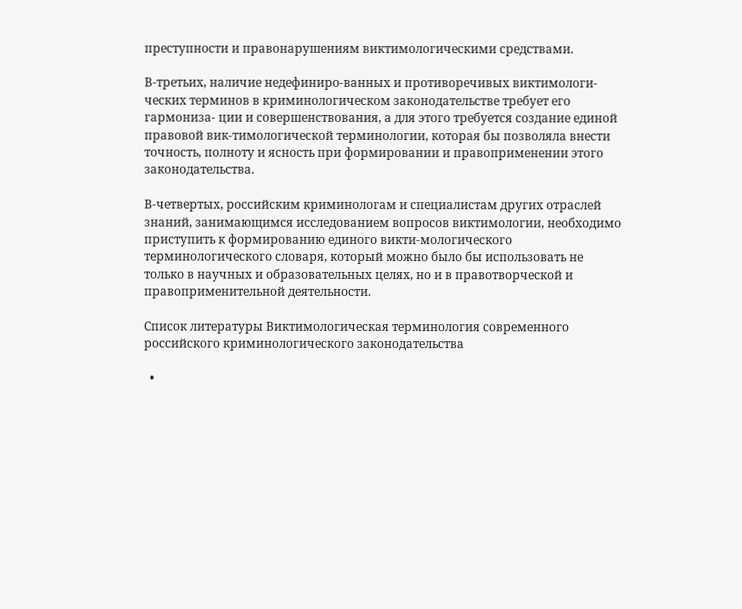преступности и правонарушениям виктимологическими средствами.

В-третьих, наличие недефиниро-ванных и противоречивых виктимологи-ческих терминов в криминологическом законодательстве требует его гармониза- ции и совершенствования, а для этого требуется создание единой правовой вик-тимологической терминологии, которая бы позволяла внести точность, полноту и ясность при формировании и правоприменении этого законодательства.

В-четвертых, российским криминологам и специалистам других отраслей знаний, занимающимся исследованием вопросов виктимологии, необходимо приступить к формированию единого викти-мологического терминологического словаря, который можно было бы использовать не только в научных и образовательных целях, но и в правотворческой и правоприменительной деятельности.

Список литературы Виктимологическая терминология современного российского криминологического законодательства

  •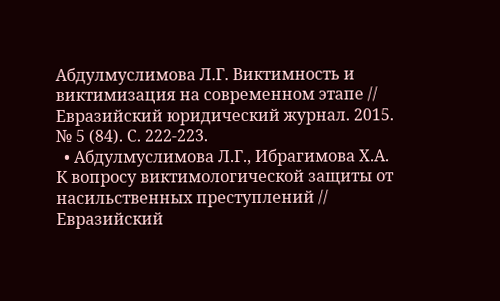Абдулмуслимова Л.Г. Виктимность и виктимизация на современном этапе // Евразийский юридический журнал. 2015. № 5 (84). С. 222-223.
  • Абдулмуслимова Л.Г., Ибрагимова Х.А. К вопросу виктимологической защиты от насильственных преступлений // Евразийский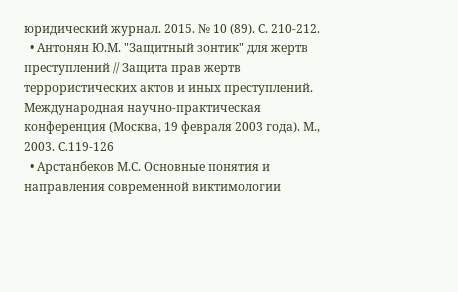юридический журнал. 2015. № 10 (89). С. 210-212.
  • Антонян Ю.М. "Защитный зонтик" для жертв преступлений // Защита прав жертв террористических актов и иных преступлений. Международная научно-практическая конференция (Москва, 19 февраля 2003 года). М., 2003. С.119-126
  • Арстанбеков М.С. Основные понятия и направления современной виктимологии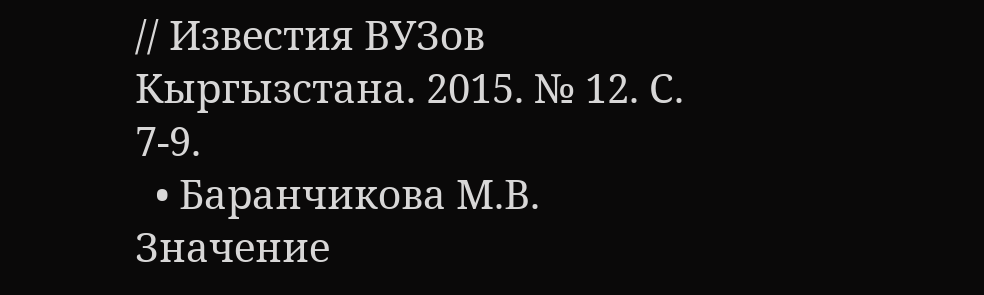// Известия ВУЗов Кыргызстана. 2015. № 12. С. 7-9.
  • Баранчикова М.В. Значение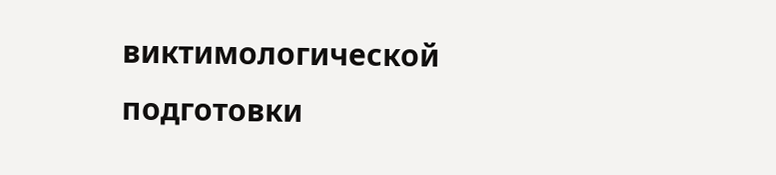виктимологической подготовки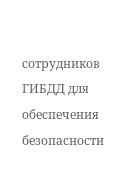сотрудников ГИБДД для обеспечения безопасности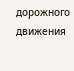дорожного движения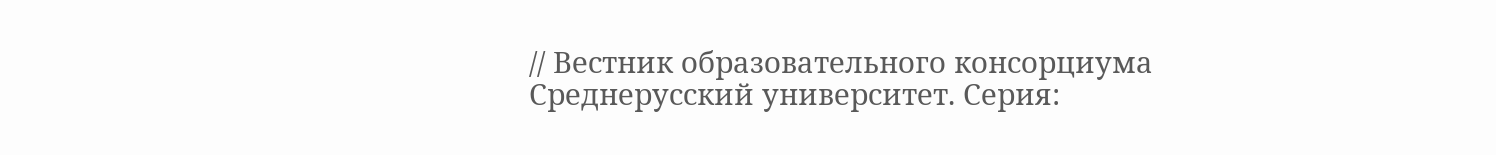// Вестник образовательного консорциума Среднерусский университет. Серия: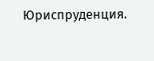Юриспруденция.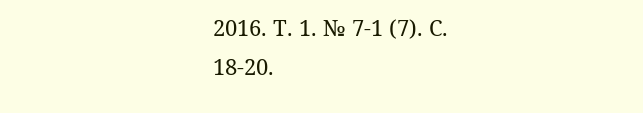2016. Т. 1. № 7-1 (7). С. 18-20.